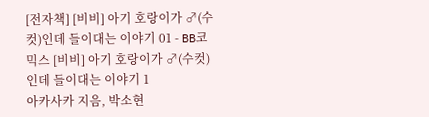[전자책] [비비] 아기 호랑이가 ♂(수컷)인데 들이대는 이야기 01 - BB코믹스 [비비] 아기 호랑이가 ♂(수컷)인데 들이대는 이야기 1
아카사카 지음, 박소현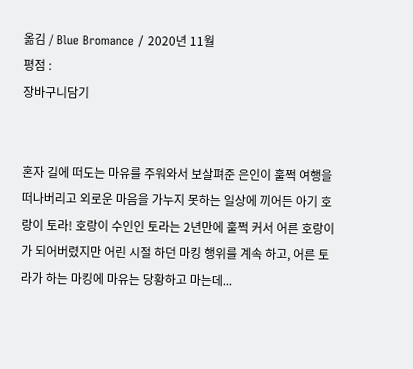옮김 / Blue Bromance / 2020년 11월
평점 :
장바구니담기


혼자 길에 떠도는 마유를 주워와서 보살펴준 은인이 훌쩍 여행을 떠나버리고 외로운 마음을 가누지 못하는 일상에 끼어든 아기 호랑이 토라! 호랑이 수인인 토라는 2년만에 훌쩍 커서 어른 호랑이가 되어버렸지만 어린 시절 하던 마킹 행위를 계속 하고, 어른 토라가 하는 마킹에 마유는 당황하고 마는데...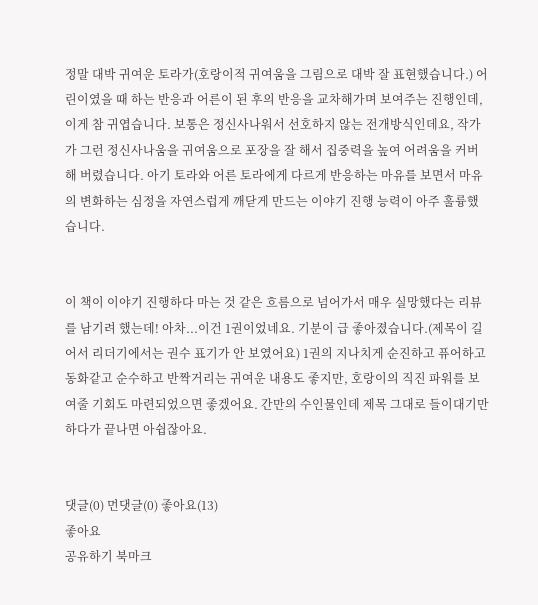정말 대박 귀여운 토라가(호랑이적 귀여움을 그림으로 대박 잘 표현했습니다.) 어린이였을 때 하는 반응과 어른이 된 후의 반응을 교차해가며 보여주는 진행인데, 이게 참 귀엽습니다. 보통은 정신사나워서 선호하지 않는 전개방식인데요, 작가가 그런 정신사나움을 귀여움으로 포장을 잘 해서 집중력을 높여 어려움을 커버해 버렸습니다. 아기 토라와 어른 토라에게 다르게 반응하는 마유를 보면서 마유의 변화하는 심정을 자연스럽게 깨닫게 만드는 이야기 진행 능력이 아주 훌륭했습니다.


이 책이 이야기 진행하다 마는 것 같은 흐름으로 넘어가서 매우 실망했다는 리뷰를 남기려 했는데! 아차...이건 1권이었네요. 기분이 급 좋아졌습니다.(제목이 길어서 리더기에서는 권수 표기가 안 보였어요) 1권의 지나치게 순진하고 퓨어하고 동화같고 순수하고 반짝거리는 귀여운 내용도 좋지만, 호랑이의 직진 파워를 보여줄 기회도 마련되었으면 좋겠어요. 간만의 수인물인데 제목 그대로 들이대기만 하다가 끝나면 아쉽잖아요.


댓글(0) 먼댓글(0) 좋아요(13)
좋아요
공유하기 북마크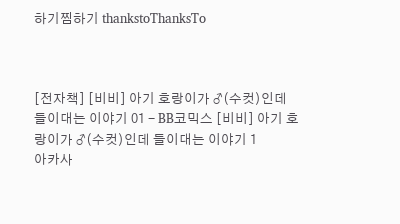하기찜하기 thankstoThanksTo



[전자책] [비비] 아기 호랑이가 ♂(수컷)인데 들이대는 이야기 01 - BB코믹스 [비비] 아기 호랑이가 ♂(수컷)인데 들이대는 이야기 1
아카사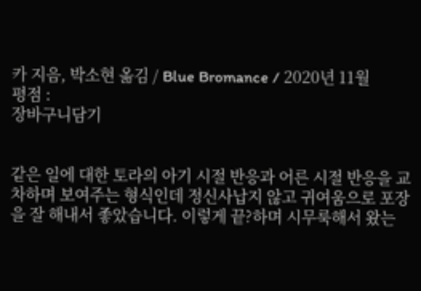카 지음, 박소현 옮김 / Blue Bromance / 2020년 11월
평점 :
장바구니담기


같은 일에 대한 토라의 아기 시절 반응과 어른 시절 반응을 교차하며 보여주는 형식인데 정신사납지 않고 귀여움으로 포장을 잘 해내서 좋았습니다. 이렇게 끝?하며 시무룩해서 왔는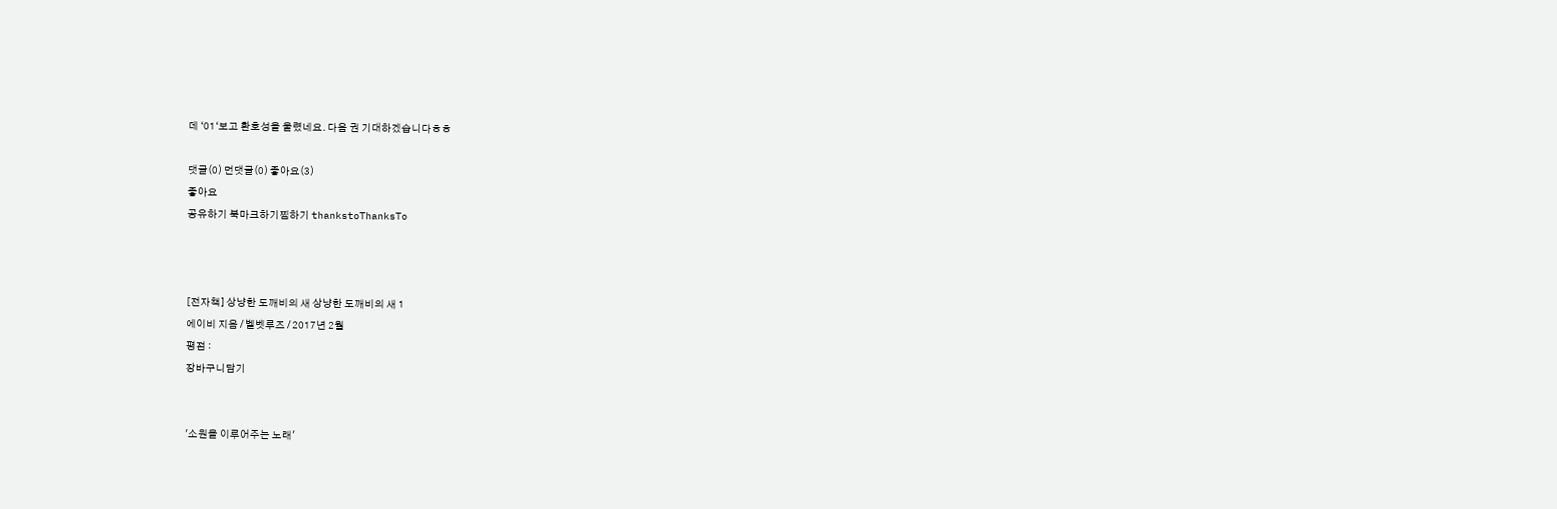데 ‘01‘보고 환호성을 울렸네요. 다음 권 기대하겠습니다ㅎㅎ

댓글(0) 먼댓글(0) 좋아요(3)
좋아요
공유하기 북마크하기찜하기 thankstoThanksTo



[전자책] 상냥한 도깨비의 새 상냥한 도깨비의 새 1
에이비 지음 / 벨벳루즈 / 2017년 2월
평점 :
장바구니담기


'소원을 이루어주는 노래'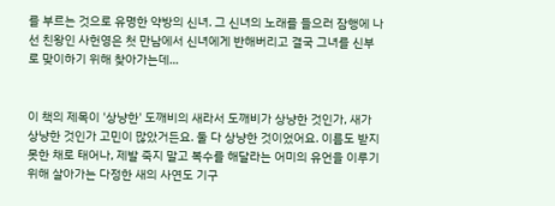를 부르는 것으로 유명한 약방의 신녀. 그 신녀의 노래를 들으러 잠행에 나선 친왕인 사헌영은 첫 만남에서 신녀에게 반해버리고 결국 그녀를 신부로 맞이하기 위해 찾아가는데...


이 책의 제목이 '상냥한' 도깨비의 새라서 도깨비가 상냥한 것인가, 새가 상냥한 것인가 고민이 많았거든요. 둘 다 상냥한 것이었어요. 이름도 받지 못한 채로 태어나, 제발 죽지 말고 복수를 해달라는 어미의 유언을 이루기 위해 살아가는 다정한 새의 사연도 기구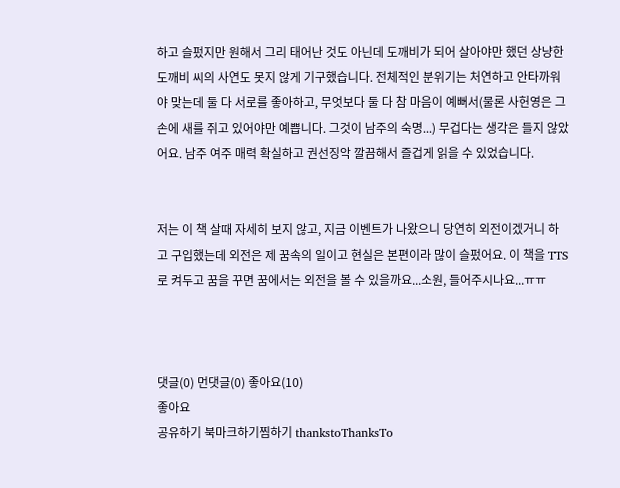하고 슬펐지만 원해서 그리 태어난 것도 아닌데 도깨비가 되어 살아야만 했던 상냥한 도깨비 씨의 사연도 못지 않게 기구했습니다. 전체적인 분위기는 처연하고 안타까워야 맞는데 둘 다 서로를 좋아하고, 무엇보다 둘 다 참 마음이 예뻐서(물론 사헌영은 그 손에 새를 쥐고 있어야만 예쁩니다. 그것이 남주의 숙명...) 무겁다는 생각은 들지 않았어요. 남주 여주 매력 확실하고 권선징악 깔끔해서 즐겁게 읽을 수 있었습니다.


저는 이 책 살때 자세히 보지 않고, 지금 이벤트가 나왔으니 당연히 외전이겠거니 하고 구입했는데 외전은 제 꿈속의 일이고 현실은 본편이라 많이 슬펐어요. 이 책을 TTS로 켜두고 꿈을 꾸면 꿈에서는 외전을 볼 수 있을까요...소원, 들어주시나요...ㅠㅠ



댓글(0) 먼댓글(0) 좋아요(10)
좋아요
공유하기 북마크하기찜하기 thankstoThanksTo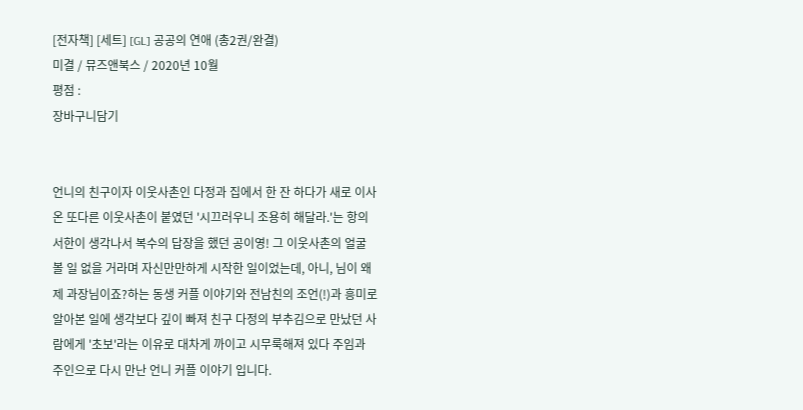[전자책] [세트] [GL] 공공의 연애 (총2권/완결)
미결 / 뮤즈앤북스 / 2020년 10월
평점 :
장바구니담기


언니의 친구이자 이웃사촌인 다정과 집에서 한 잔 하다가 새로 이사온 또다른 이웃사촌이 붙였던 '시끄러우니 조용히 해달라.'는 항의 서한이 생각나서 복수의 답장을 했던 공이영! 그 이웃사촌의 얼굴 볼 일 없을 거라며 자신만만하게 시작한 일이었는데, 아니, 님이 왜 제 과장님이죠?하는 동생 커플 이야기와 전남친의 조언(!)과 흥미로 알아본 일에 생각보다 깊이 빠져 친구 다정의 부추김으로 만났던 사람에게 '초보'라는 이유로 대차게 까이고 시무룩해져 있다 주임과 주인으로 다시 만난 언니 커플 이야기 입니다.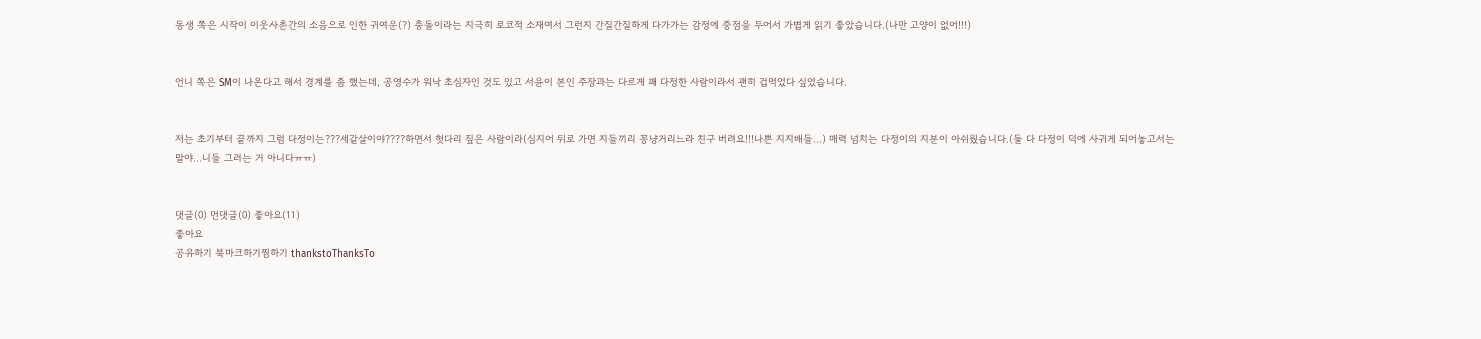동생 쪽은 시작이 이웃사촌간의 소음으로 인한 귀여운(?) 충돌이라는 지극히 로코적 소재여서 그런지 간질간질하게 다가가는 감정에 중점을 두어서 가볍게 읽기 좋았습니다.(나만 고양이 없어!!!)


언니 쪽은 SM이 나온다고 해서 경계를 좀 했는데, 공영수가 워낙 초심자인 것도 있고 서윤이 본인 주장과는 다르게 꽤 다정한 사람이라서 괜히 겁먹었다 싶었습니다.


저는 초기부터 끝까지 그럼 다정이는???세같살이야????하면서 헛다리 짚은 사람이라(심지어 뒤로 가면 지들끼리 꽁냥거리느라 친구 버려요!!!나쁜 지지배들...) 매력 넘치는 다정이의 지분이 아쉬웠습니다.(둘 다 다정이 덕에 사귀게 되어놓고서는 말야...니들 그러는 거 아니다ㅠㅠ)


댓글(0) 먼댓글(0) 좋아요(11)
좋아요
공유하기 북마크하기찜하기 thankstoThanksTo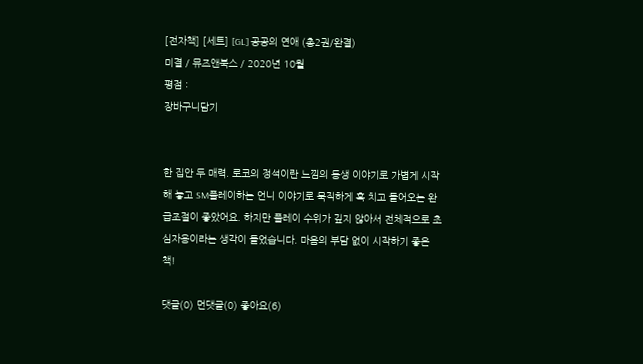[전자책] [세트] [GL] 공공의 연애 (총2권/완결)
미결 / 뮤즈앤북스 / 2020년 10월
평점 :
장바구니담기


한 집안 두 매력. 로코의 정석이란 느낌의 동생 이야기로 가볍게 시작해 놓고 SM플레이하는 언니 이야기로 묵직하게 훅 치고 들어오는 완급조절이 좋았어요. 하지만 플레이 수위가 깊지 않아서 전체적으로 초심자용이라는 생각이 들었습니다. 마음의 부담 없이 시작하기 좋은 책!

댓글(0) 먼댓글(0) 좋아요(6)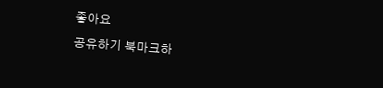좋아요
공유하기 북마크하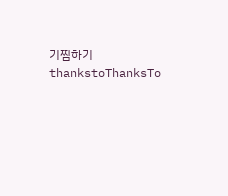기찜하기 thankstoThanksTo